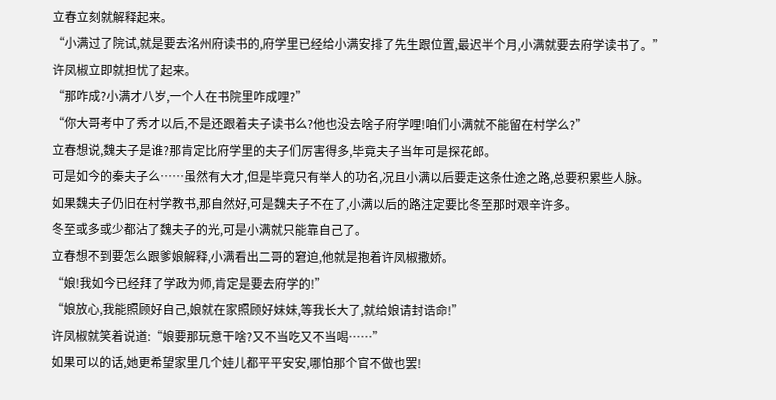立春立刻就解释起来。
“小满过了院试,就是要去洺州府读书的,府学里已经给小满安排了先生跟位置,最迟半个月,小满就要去府学读书了。”
许凤椒立即就担忧了起来。
“那咋成?小满才八岁,一个人在书院里咋成哩?”
“你大哥考中了秀才以后,不是还跟着夫子读书么?他也没去啥子府学哩!咱们小满就不能留在村学么?”
立春想说,魏夫子是谁?那肯定比府学里的夫子们厉害得多,毕竟夫子当年可是探花郎。
可是如今的秦夫子么……虽然有大才,但是毕竟只有举人的功名,况且小满以后要走这条仕途之路,总要积累些人脉。
如果魏夫子仍旧在村学教书,那自然好,可是魏夫子不在了,小满以后的路注定要比冬至那时艰辛许多。
冬至或多或少都沾了魏夫子的光,可是小满就只能靠自己了。
立春想不到要怎么跟爹娘解释,小满看出二哥的窘迫,他就是抱着许凤椒撒娇。
“娘!我如今已经拜了学政为师,肯定是要去府学的!”
“娘放心,我能照顾好自己,娘就在家照顾好妹妹,等我长大了,就给娘请封诰命!”
许凤椒就笑着说道:“娘要那玩意干啥?又不当吃又不当喝……”
如果可以的话,她更希望家里几个娃儿都平平安安,哪怕那个官不做也罢!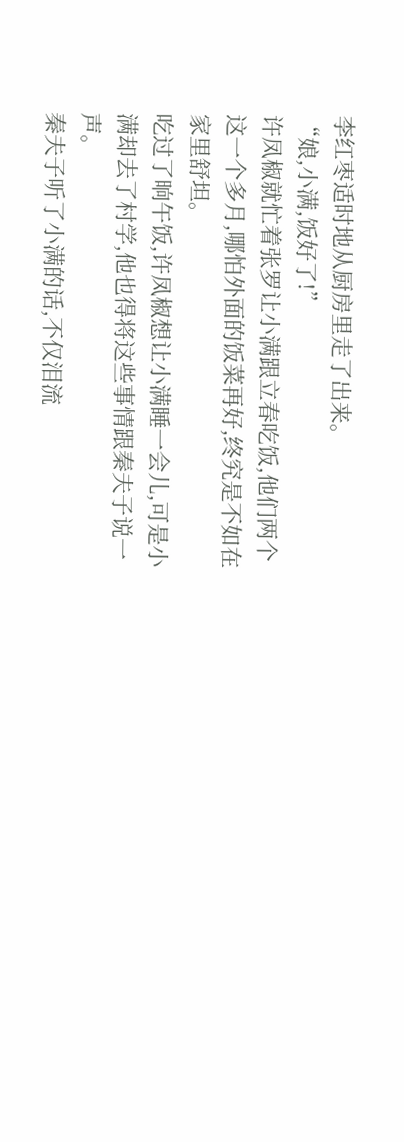李红枣适时地从厨房里走了出来。
“娘,小满,饭好了!”
许凤椒就忙着张罗让小满跟立春吃饭,他们两个这一个多月,哪怕外面的饭菜再好,终究是不如在家里舒坦。
吃过了晌午饭,许凤椒想让小满睡一会儿,可是小满却去了村学,他也得将这些事情跟秦夫子说一声。
秦夫子听了小满的话,不仅泪流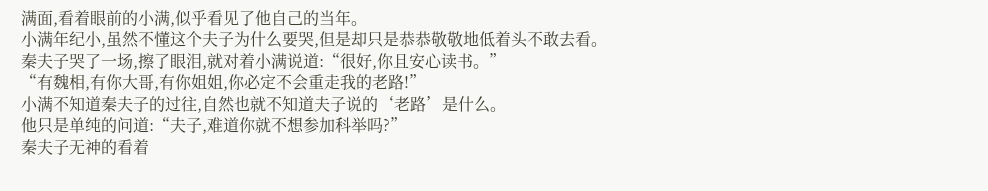满面,看着眼前的小满,似乎看见了他自己的当年。
小满年纪小,虽然不懂这个夫子为什么要哭,但是却只是恭恭敬敬地低着头不敢去看。
秦夫子哭了一场,擦了眼泪,就对着小满说道:“很好,你且安心读书。”
“有魏相,有你大哥,有你姐姐,你必定不会重走我的老路!”
小满不知道秦夫子的过往,自然也就不知道夫子说的‘老路’是什么。
他只是单纯的问道:“夫子,难道你就不想参加科举吗?”
秦夫子无神的看着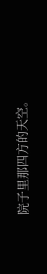院子里那四方的天空。